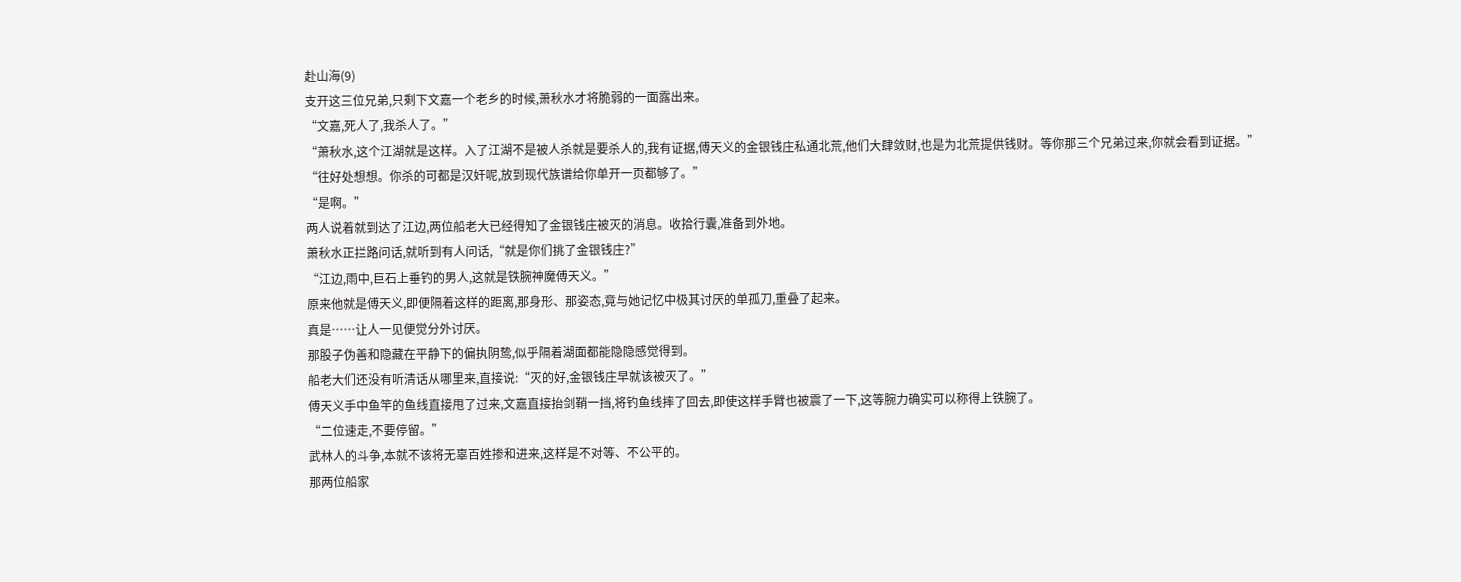赴山海(9)
支开这三位兄弟,只剩下文嘉一个老乡的时候,萧秋水才将脆弱的一面露出来。
“文嘉,死人了,我杀人了。”
“萧秋水,这个江湖就是这样。入了江湖不是被人杀就是要杀人的,我有证据,傅天义的金银钱庄私通北荒,他们大肆敛财,也是为北荒提供钱财。等你那三个兄弟过来,你就会看到证据。”
“往好处想想。你杀的可都是汉奸呢,放到现代族谱给你单开一页都够了。”
“是啊。”
两人说着就到达了江边,两位船老大已经得知了金银钱庄被灭的消息。收拾行囊,准备到外地。
萧秋水正拦路问话,就听到有人问话,“就是你们挑了金银钱庄?”
“江边,雨中,巨石上垂钓的男人,这就是铁腕神魔傅天义。”
原来他就是傅天义,即便隔着这样的距离,那身形、那姿态,竟与她记忆中极其讨厌的单孤刀,重叠了起来。
真是……让人一见便觉分外讨厌。
那股子伪善和隐藏在平静下的偏执阴鸷,似乎隔着湖面都能隐隐感觉得到。
船老大们还没有听清话从哪里来,直接说:“灭的好,金银钱庄早就该被灭了。”
傅天义手中鱼竿的鱼线直接甩了过来,文嘉直接抬剑鞘一挡,将钓鱼线摔了回去,即使这样手臂也被震了一下,这等腕力确实可以称得上铁腕了。
“二位速走,不要停留。”
武林人的斗争,本就不该将无辜百姓掺和进来,这样是不对等、不公平的。
那两位船家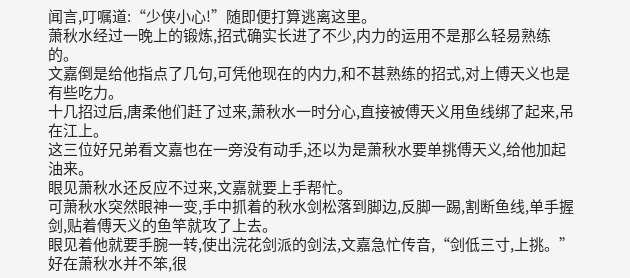闻言,叮嘱道:“少侠小心!”随即便打算逃离这里。
萧秋水经过一晚上的锻炼,招式确实长进了不少,内力的运用不是那么轻易熟练的。
文嘉倒是给他指点了几句,可凭他现在的内力,和不甚熟练的招式,对上傅天义也是有些吃力。
十几招过后,唐柔他们赶了过来,萧秋水一时分心,直接被傅天义用鱼线绑了起来,吊在江上。
这三位好兄弟看文嘉也在一旁没有动手,还以为是萧秋水要单挑傅天义,给他加起油来。
眼见萧秋水还反应不过来,文嘉就要上手帮忙。
可萧秋水突然眼神一变,手中抓着的秋水剑松落到脚边,反脚一踢,割断鱼线,单手握剑,贴着傅天义的鱼竿就攻了上去。
眼见着他就要手腕一转,使出浣花剑派的剑法,文嘉急忙传音,“剑低三寸,上挑。”
好在萧秋水并不笨,很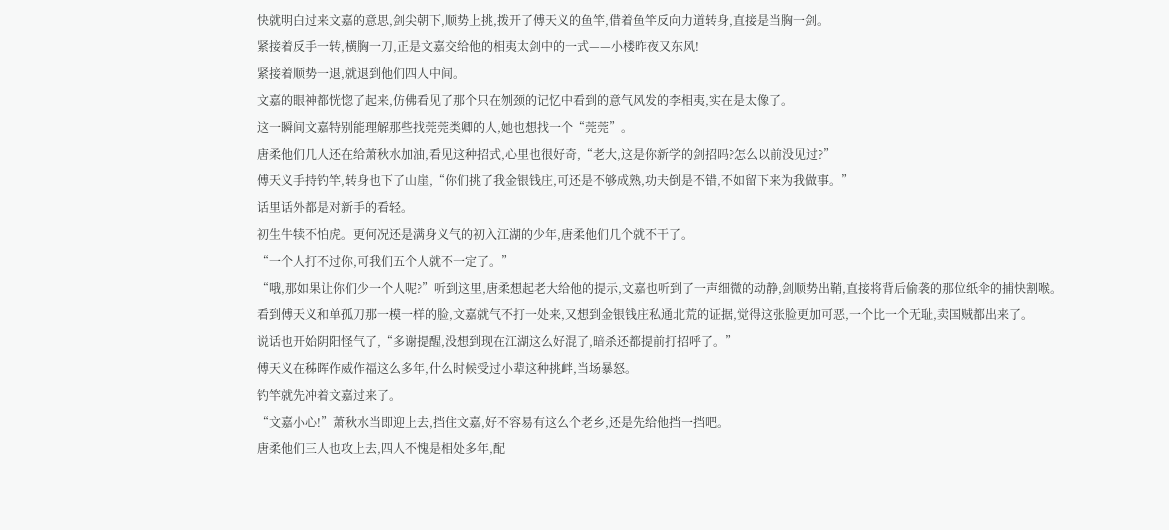快就明白过来文嘉的意思,剑尖朝下,顺势上挑,拨开了傅天义的鱼竿,借着鱼竿反向力道转身,直接是当胸一剑。
紧接着反手一转,横胸一刀,正是文嘉交给他的相夷太剑中的一式——小楼昨夜又东风!
紧接着顺势一退,就退到他们四人中间。
文嘉的眼神都恍惚了起来,仿佛看见了那个只在刎颈的记忆中看到的意气风发的李相夷,实在是太像了。
这一瞬间文嘉特别能理解那些找莞莞类卿的人,她也想找一个“莞莞”。
唐柔他们几人还在给萧秋水加油,看见这种招式,心里也很好奇,“老大,这是你新学的剑招吗?怎么以前没见过?”
傅天义手持钓竿,转身也下了山崖,“你们挑了我金银钱庄,可还是不够成熟,功夫倒是不错,不如留下来为我做事。”
话里话外都是对新手的看轻。
初生牛犊不怕虎。更何况还是满身义气的初入江湖的少年,唐柔他们几个就不干了。
“一个人打不过你,可我们五个人就不一定了。”
“哦,那如果让你们少一个人呢?”听到这里,唐柔想起老大给他的提示,文嘉也听到了一声细微的动静,剑顺势出鞘,直接将背后偷袭的那位纸伞的捕快割喉。
看到傅天义和单孤刀那一模一样的脸,文嘉就气不打一处来,又想到金银钱庄私通北荒的证据,觉得这张脸更加可恶,一个比一个无耻,卖国贼都出来了。
说话也开始阴阳怪气了,“多谢提醒,没想到现在江湖这么好混了,暗杀还都提前打招呼了。”
傅天义在秭晖作威作福这么多年,什么时候受过小辈这种挑衅,当场暴怒。
钓竿就先冲着文嘉过来了。
“文嘉小心!”萧秋水当即迎上去,挡住文嘉,好不容易有这么个老乡,还是先给他挡一挡吧。
唐柔他们三人也攻上去,四人不愧是相处多年,配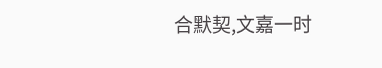合默契,文嘉一时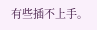有些插不上手。